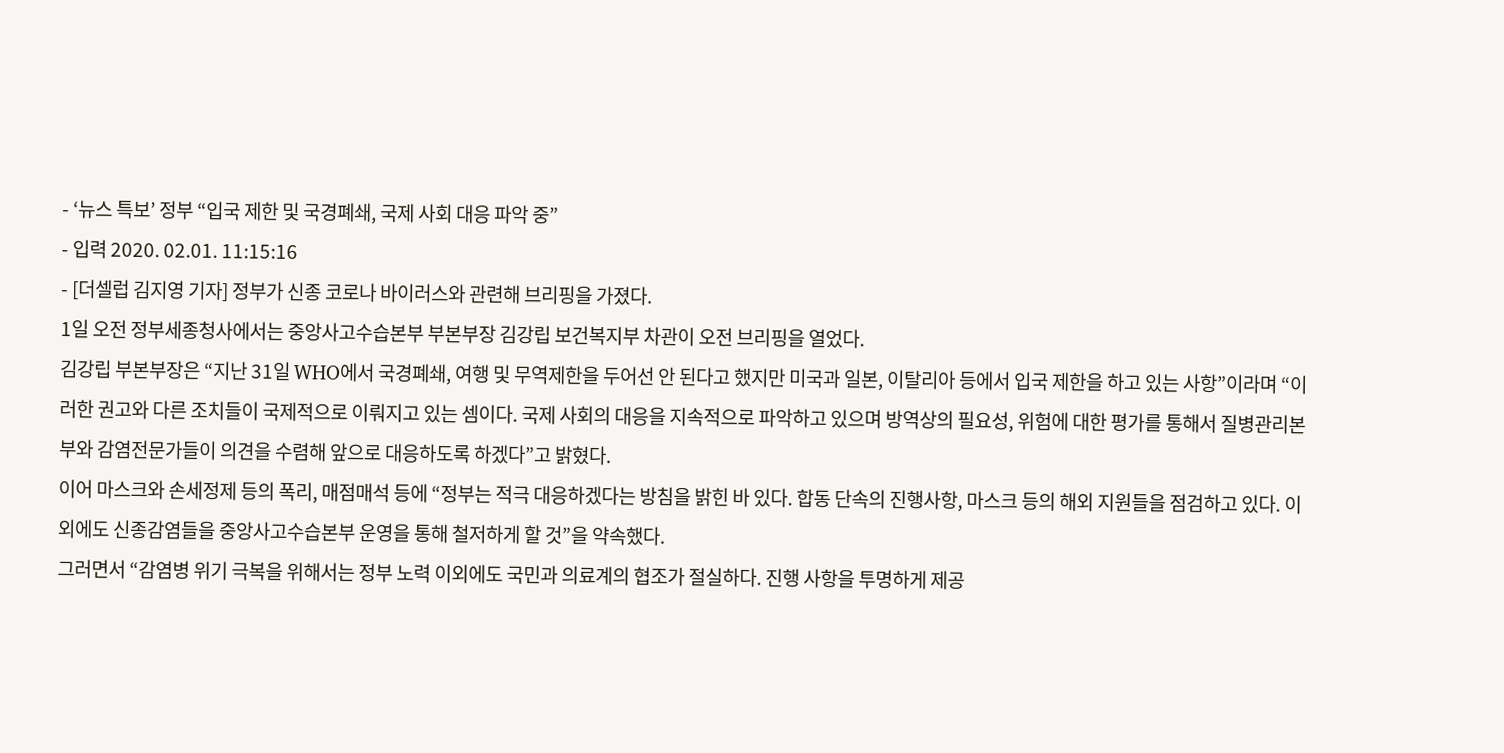- ‘뉴스 특보’ 정부 “입국 제한 및 국경폐쇄, 국제 사회 대응 파악 중”
- 입력 2020. 02.01. 11:15:16
- [더셀럽 김지영 기자] 정부가 신종 코로나 바이러스와 관련해 브리핑을 가졌다.
1일 오전 정부세종청사에서는 중앙사고수습본부 부본부장 김강립 보건복지부 차관이 오전 브리핑을 열었다.
김강립 부본부장은 “지난 31일 WHO에서 국경폐쇄, 여행 및 무역제한을 두어선 안 된다고 했지만 미국과 일본, 이탈리아 등에서 입국 제한을 하고 있는 사항”이라며 “이러한 권고와 다른 조치들이 국제적으로 이뤄지고 있는 셈이다. 국제 사회의 대응을 지속적으로 파악하고 있으며 방역상의 필요성, 위험에 대한 평가를 통해서 질병관리본부와 감염전문가들이 의견을 수렴해 앞으로 대응하도록 하겠다”고 밝혔다.
이어 마스크와 손세정제 등의 폭리, 매점매석 등에 “정부는 적극 대응하겠다는 방침을 밝힌 바 있다. 합동 단속의 진행사항, 마스크 등의 해외 지원들을 점검하고 있다. 이외에도 신종감염들을 중앙사고수습본부 운영을 통해 철저하게 할 것”을 약속했다.
그러면서 “감염병 위기 극복을 위해서는 정부 노력 이외에도 국민과 의료계의 협조가 절실하다. 진행 사항을 투명하게 제공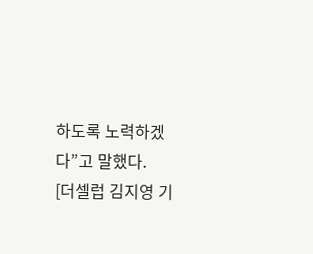하도록 노력하겠다”고 말했다.
[더셀럽 김지영 기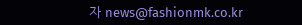자 news@fashionmk.co.kr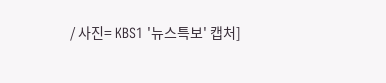/ 사진= KBS1 '뉴스특보' 캡처]